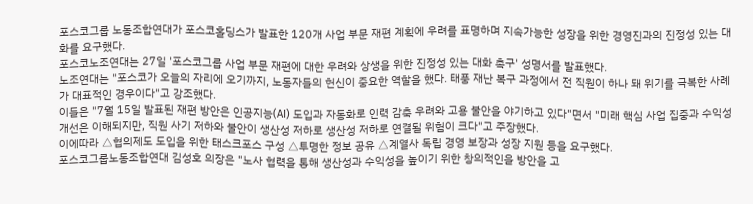포스코그룹 노동조합연대가 포스코홀딩스가 발표한 120개 사업 부문 재편 계획에 우려를 표명하며 지속가능한 성장을 위한 경영진과의 진정성 있는 대화를 요구했다.
포스코노조연대는 27일 '포스코그룹 사업 부문 재편에 대한 우려와 상생을 위한 진정성 있는 대화 촉구' 성명서를 발표했다.
노조연대는 "포스코가 오늘의 자리에 오기까지, 노동자들의 헌신이 중요한 역할을 했다. 태풍 재난 복구 과정에서 전 직원이 하나 돼 위기를 극복한 사례가 대표적인 경우이다"고 강조했다.
이들은 "7월 15일 발표된 재편 방안은 인공지능(AI) 도입과 자동화로 인력 감축 우려와 고용 불안을 야기하고 있다"면서 "미래 핵심 사업 집중과 수익성 개선은 이해되지만, 직원 사기 저하와 불안이 생산성 저하로 생산성 저하로 연결될 위험이 크다"고 주장했다.
이에따라 △협의제도 도입을 위한 태스크포스 구성 △투명한 정보 공유 △계열사 독립 경영 보장과 성장 지원 등을 요구했다.
포스코그룹노동조합연대 김성호 의장은 "노사 협력을 통해 생산성과 수익성을 높이기 위한 창의적인을 방안을 고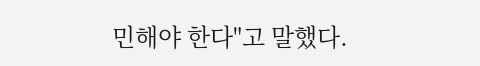민해야 한다"고 말했다.